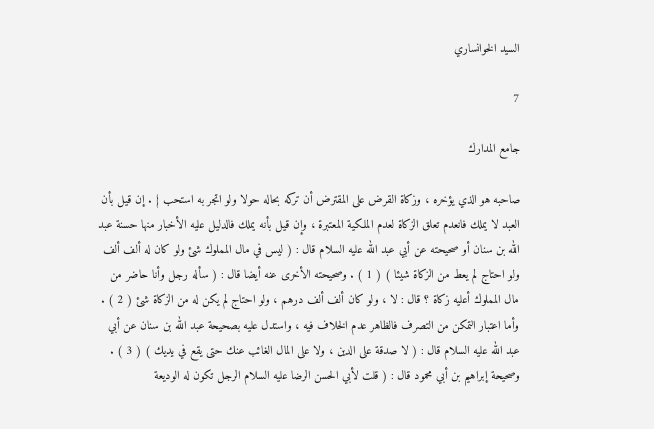السيد الخوانساري

7

جامع المدارك

صاحبه هو الذي يؤخره ، وزكاة القرض على المقترض أن تركه بحاله حولا ولو اتجر به استحب } . إن قيل بأن العبد لا يملك فانعدم تعلق الزكاة لعدم الملكية المعتبرة ، وإن قيل بأنه يملك فالدليل عليه الأخبار منها حسنة عبد الله بن سنان أو صحيحته عن أبي عبد الله عليه السلام قال : ( ليس في مال المملوك شئ ولو كان له ألف ألف ولو احتاج لم يعط من الزكاة شيئا ) ( 1 ) . وصحيحته الأخرى عنه أيضا قال : ( سأله رجل وأنا حاضر من مال المملوك أعليه زكاة ؟ قال : لا ، ولو كان ألف ألف درهم ، ولو احتاج لم يكن له من الزكاة شئ ( 2 ) . وأما اعتبار التمكن من التصرف فالظاهر عدم الخلاف فيه ، واستدل عليه بصحيحة عبد الله بن سنان عن أبي عبد الله عليه السلام قال : ( لا صدقة على الدين ، ولا على المال الغائب عنك حتى يقع في يديك ) ( 3 ) . وصحيحة إبراهيم بن أبي محمود قال : ( قلت لأبي الحسن الرضا عليه السلام الرجل تكون له الوديعة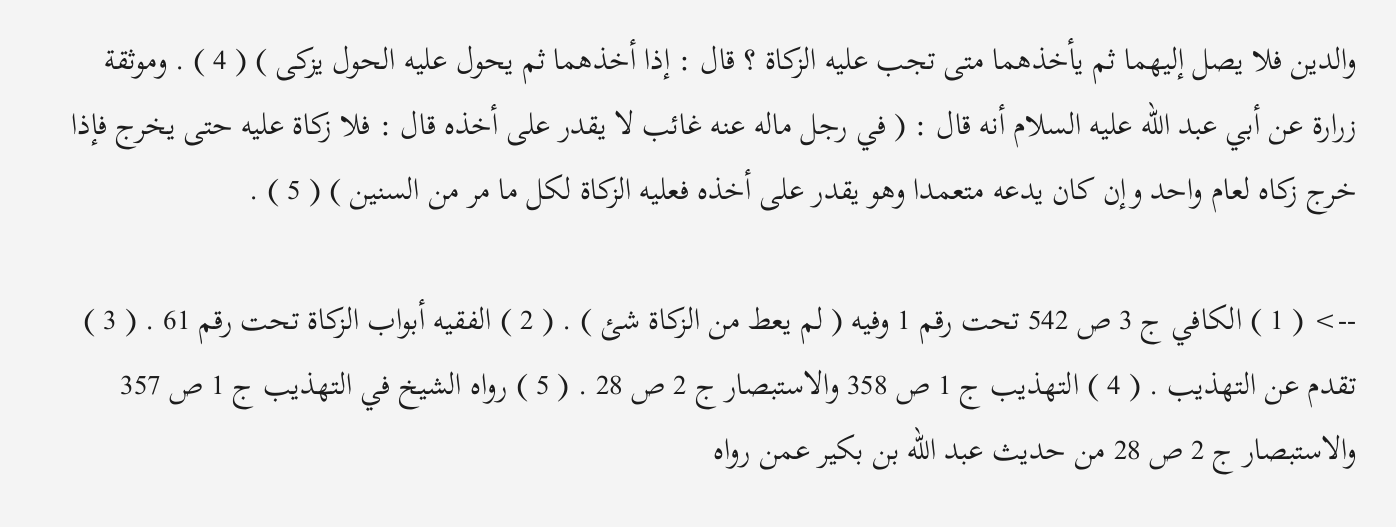والدين فلا يصل إليهما ثم يأخذهما متى تجب عليه الزكاة ؟ قال : إذا أخذهما ثم يحول عليه الحول يزكى ) ( 4 ) . وموثقة زرارة عن أبي عبد الله عليه السلام أنه قال : ( في رجل ماله عنه غائب لا يقدر على أخذه قال : فلا زكاة عليه حتى يخرج فإذا خرج زكاه لعام واحد وإن كان يدعه متعمدا وهو يقدر على أخذه فعليه الزكاة لكل ما مر من السنين ) ( 5 ) .

--> ( 1 ) الكافي ج 3 ص 542 تحت رقم 1 وفيه ( لم يعط من الزكاة شئ ) . ( 2 ) الفقيه أبواب الزكاة تحت رقم 61 . ( 3 ) تقدم عن التهذيب . ( 4 ) التهذيب ج 1 ص 358 والاستبصار ج 2 ص 28 . ( 5 ) رواه الشيخ في التهذيب ج 1 ص 357 والاستبصار ج 2 ص 28 من حديث عبد الله بن بكير عمن رواه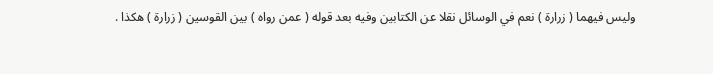وليس فيهما ( زرارة ) نعم في الوسائل نقلا عن الكتابين وفيه بعد قوله ( عمن رواه ) بين القوسين ( زرارة ) هكذا .